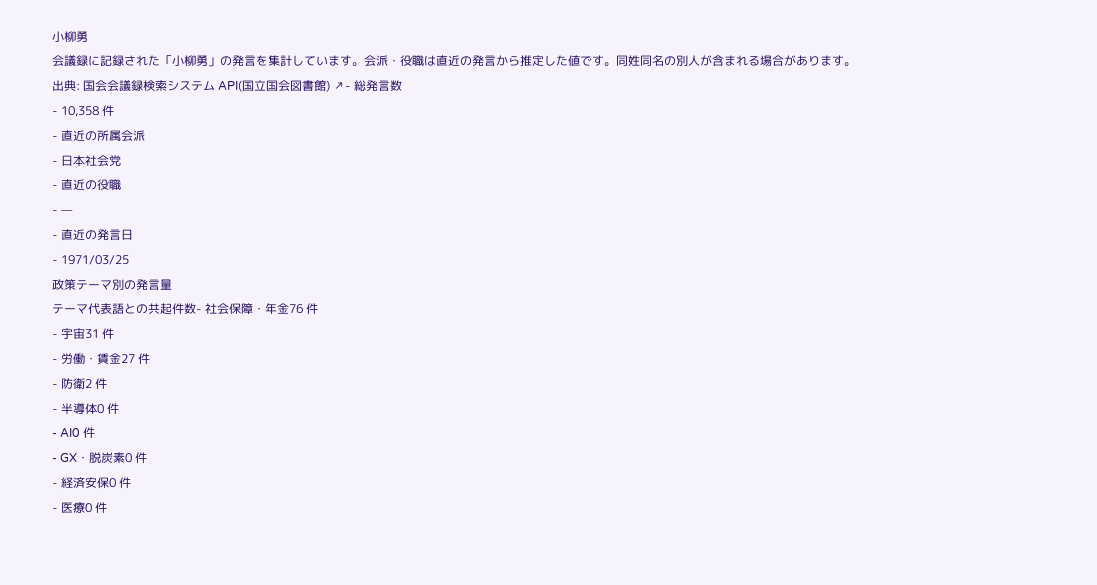小柳勇
会議録に記録された「小柳勇」の発言を集計しています。会派・役職は直近の発言から推定した値です。同姓同名の別人が含まれる場合があります。
出典: 国会会議録検索システム API(国立国会図書館) ↗- 総発言数
- 10,358 件
- 直近の所属会派
- 日本社会党
- 直近の役職
- —
- 直近の発言日
- 1971/03/25
政策テーマ別の発言量
テーマ代表語との共起件数- 社会保障・年金76 件
- 宇宙31 件
- 労働・賃金27 件
- 防衛2 件
- 半導体0 件
- AI0 件
- GX・脱炭素0 件
- 経済安保0 件
- 医療0 件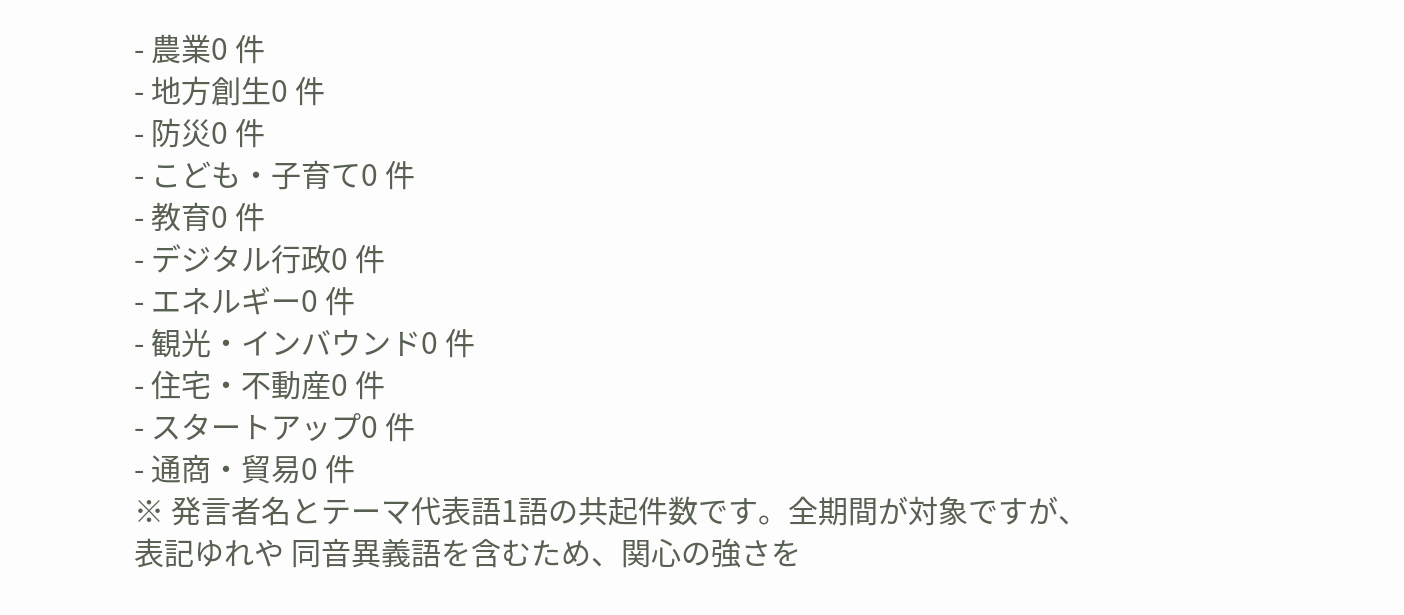- 農業0 件
- 地方創生0 件
- 防災0 件
- こども・子育て0 件
- 教育0 件
- デジタル行政0 件
- エネルギー0 件
- 観光・インバウンド0 件
- 住宅・不動産0 件
- スタートアップ0 件
- 通商・貿易0 件
※ 発言者名とテーマ代表語1語の共起件数です。全期間が対象ですが、表記ゆれや 同音異義語を含むため、関心の強さを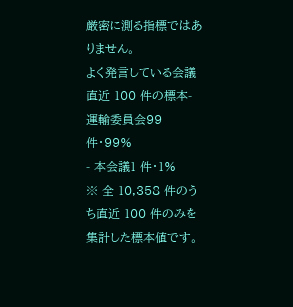厳密に測る指標ではありません。
よく発言している会議
直近 100 件の標本- 運輸委員会99 件・99%
- 本会議1 件・1%
※ 全 10,358 件のうち直近 100 件のみを集計した標本値です。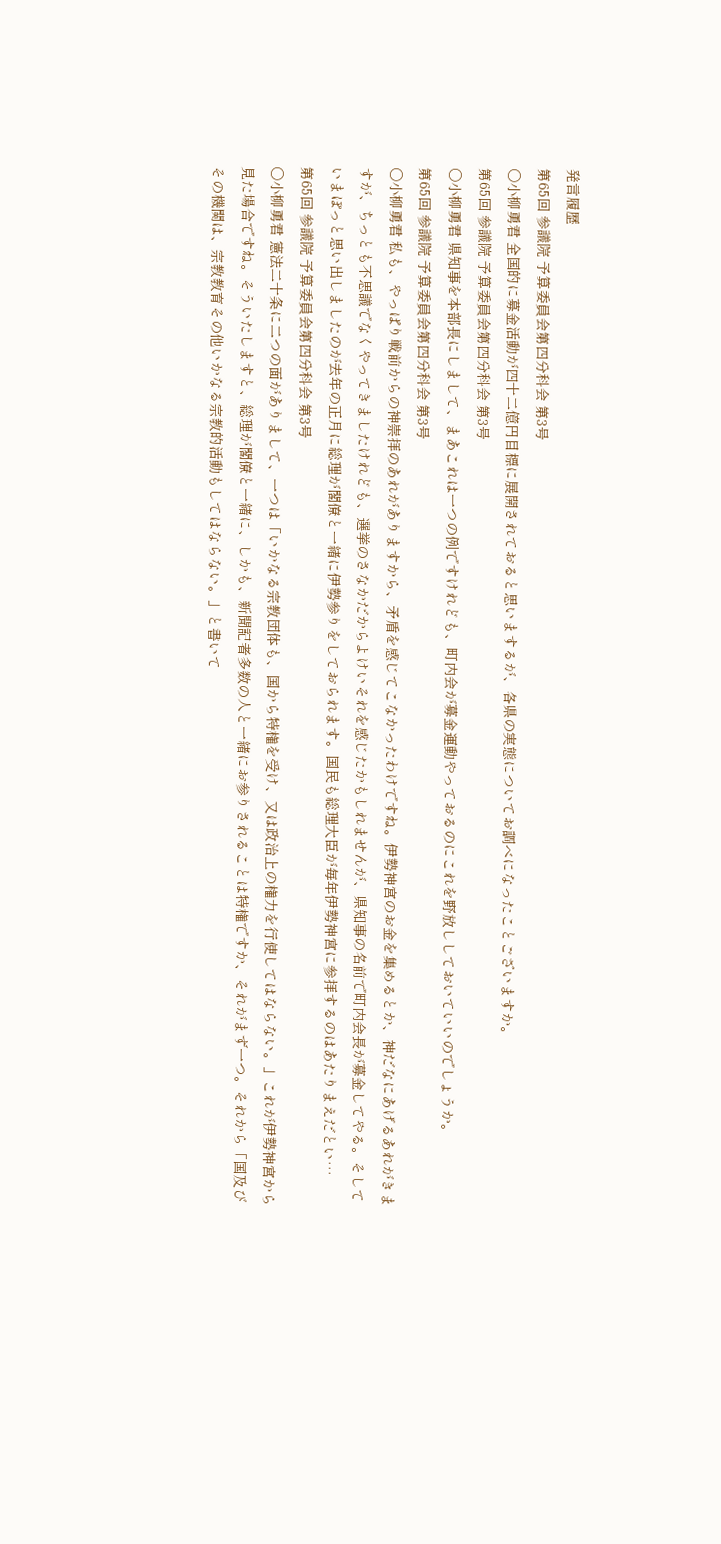発言履歴
第65回 参議院 予算委員会第四分科会 第3号
○小柳勇君 全国的に募金活動が四十二億円目標に展開されておると思いまするが、各県の実態についてお調べになったことございますか。
第65回 参議院 予算委員会第四分科会 第3号
○小柳勇君 県知事を本部長にしまして、まあこれは一つの例ですけれども、町内会が募金運動やっておるのにこれを野放ししておいていいのでしょうか。
第65回 参議院 予算委員会第四分科会 第3号
○小柳勇君 私も、やっぱり戦前からの神崇拝のあれがありますから、矛盾を感じてこなかったわけですね。伊勢神宮のお金を集めるとか、神だなにあげるあれがきますが、ちっとも不思議でなくやってきましたけれども、選挙のさなかだからよけいそれを感じたかもしれませんが、県知事の名前で町内会長が募金してやる。そしていまぽっと思い出しましたのが去年の正月に総理が閣僚と一緒に伊勢参りをしておられます。国民も総理大臣が毎年伊勢神宮に参拝するのはあたりまえだとい…
第65回 参議院 予算委員会第四分科会 第3号
○小柳勇君 憲法二十条に二つの面がありまして、一つは「いかなる宗教団体も、国から特権を受け、又は政治上の権力を行使してはならない。」これが伊勢神宮から見た場合ですね。そういたしますと、総理が閣僚と一緒に、しかも、新聞記者多数の人と一緒にお参りされることは特権ですか、それがまず一つ。それから「国及びその機関は、宗教教育その他いかなる宗教的活動もしてはならない。」と書いて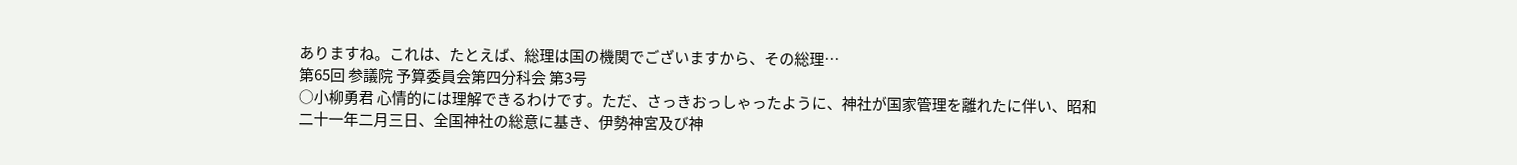ありますね。これは、たとえば、総理は国の機関でございますから、その総理…
第65回 参議院 予算委員会第四分科会 第3号
○小柳勇君 心情的には理解できるわけです。ただ、さっきおっしゃったように、神社が国家管理を離れたに伴い、昭和二十一年二月三日、全国神社の総意に基き、伊勢神宮及び神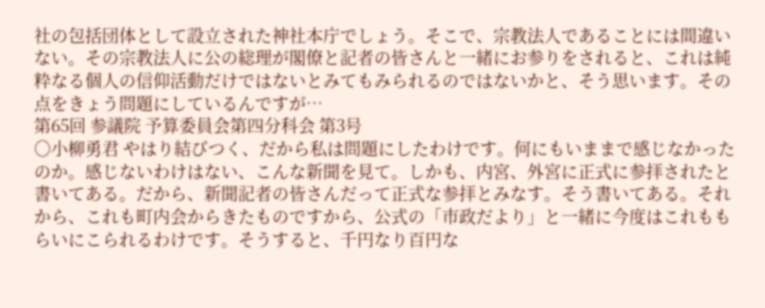社の包括団体として設立された神社本庁でしょう。そこで、宗教法人であることには間違いない。その宗教法人に公の総理が閣僚と記者の皆さんと一緒にお参りをされると、これは純粋なる個人の信仰活動だけではないとみてもみられるのではないかと、そう思います。その点をきょう問題にしているんですが…
第65回 参議院 予算委員会第四分科会 第3号
○小柳勇君 やはり結びつく、だから私は問題にしたわけです。何にもいままで感じなかったのか。感じないわけはない、こんな新聞を見て。しかも、内宮、外宮に正式に参拝されたと書いてある。だから、新聞記者の皆さんだって正式な参拝とみなす。そう書いてある。それから、これも町内会からきたものですから、公式の「市政だより」と一緒に今度はこれももらいにこられるわけです。そうすると、千円なり百円な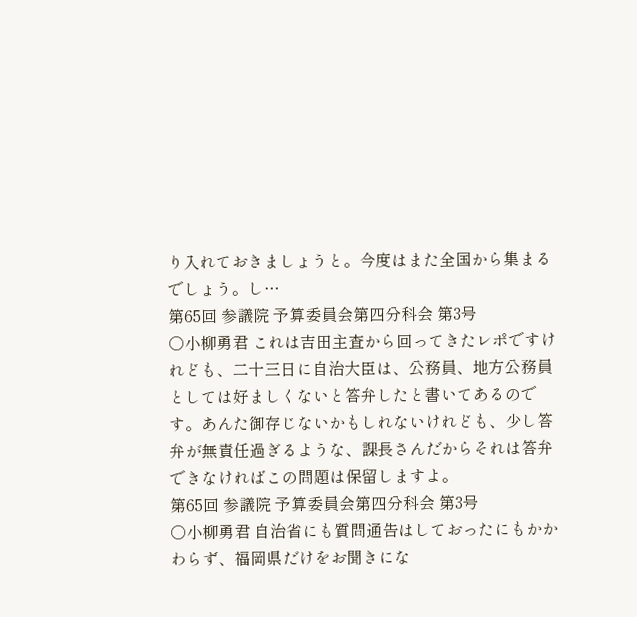り入れておきましょうと。今度はまた全国から集まるでしょう。し…
第65回 参議院 予算委員会第四分科会 第3号
○小柳勇君 これは吉田主査から回ってきたレポですけれども、二十三日に自治大臣は、公務員、地方公務員としては好ましくないと答弁したと書いてあるのです。あんた御存じないかもしれないけれども、少し答弁が無責任過ぎるような、課長さんだからそれは答弁できなければこの問題は保留しますよ。
第65回 参議院 予算委員会第四分科会 第3号
○小柳勇君 自治省にも質問通告はしておったにもかかわらず、福岡県だけをお聞きにな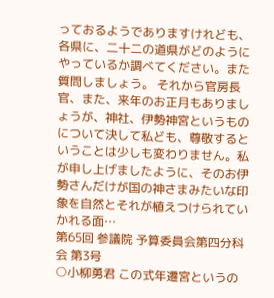っておるようでありますけれども、各県に、二十二の道県がどのようにやっているか調べてください。また質問しましょう。 それから官房長官、また、来年のお正月もありましょうが、神社、伊勢神宮というものについて決して私ども、尊敬するということは少しも変わりません。私が申し上げましたように、そのお伊勢さんだけが国の神さまみたいな印象を自然とそれが植えつけられていかれる面…
第65回 参議院 予算委員会第四分科会 第3号
○小柳勇君 この式年遷宮というの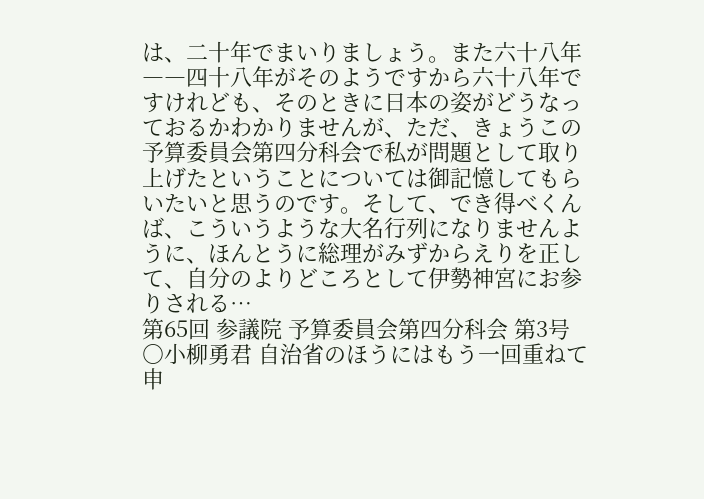は、二十年でまいりましょう。また六十八年――四十八年がそのようですから六十八年ですけれども、そのときに日本の姿がどうなっておるかわかりませんが、ただ、きょうこの予算委員会第四分科会で私が問題として取り上げたということについては御記憶してもらいたいと思うのです。そして、でき得べくんば、こういうような大名行列になりませんように、ほんとうに総理がみずからえりを正して、自分のよりどころとして伊勢神宮にお参りされる…
第65回 参議院 予算委員会第四分科会 第3号
○小柳勇君 自治省のほうにはもう一回重ねて申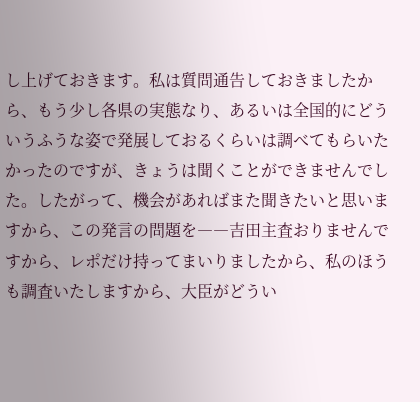し上げておきます。私は質問通告しておきましたから、もう少し各県の実態なり、あるいは全国的にどういうふうな姿で発展しておるくらいは調べてもらいたかったのですが、きょうは聞くことができませんでした。したがって、機会があればまた聞きたいと思いますから、この発言の問題を――吉田主査おりませんですから、レポだけ持ってまいりましたから、私のほうも調査いたしますから、大臣がどうい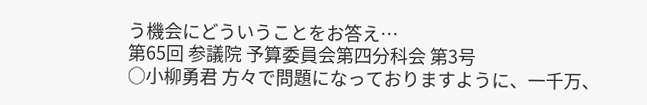う機会にどういうことをお答え…
第65回 参議院 予算委員会第四分科会 第3号
○小柳勇君 方々で問題になっておりますように、一千万、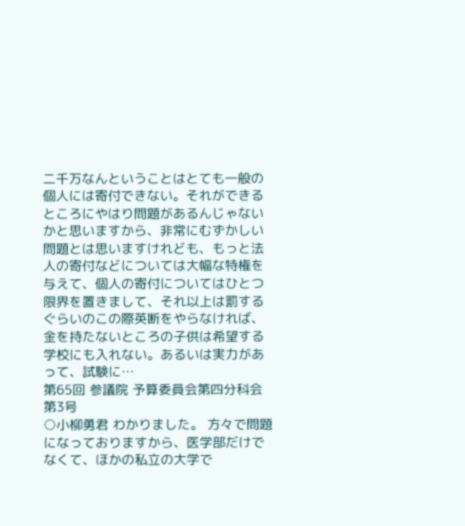二千万なんということはとても一般の個人には寄付できない。それができるところにやはり問題があるんじゃないかと思いますから、非常にむずかしい問題とは思いますけれども、もっと法人の寄付などについては大幅な特権を与えて、個人の寄付についてはひとつ限界を置きまして、それ以上は罰するぐらいのこの際英断をやらなければ、金を持たないところの子供は希望する学校にも入れない。あるいは実力があって、試験に…
第65回 参議院 予算委員会第四分科会 第3号
○小柳勇君 わかりました。 方々で問題になっておりますから、医学部だけでなくて、ほかの私立の大学で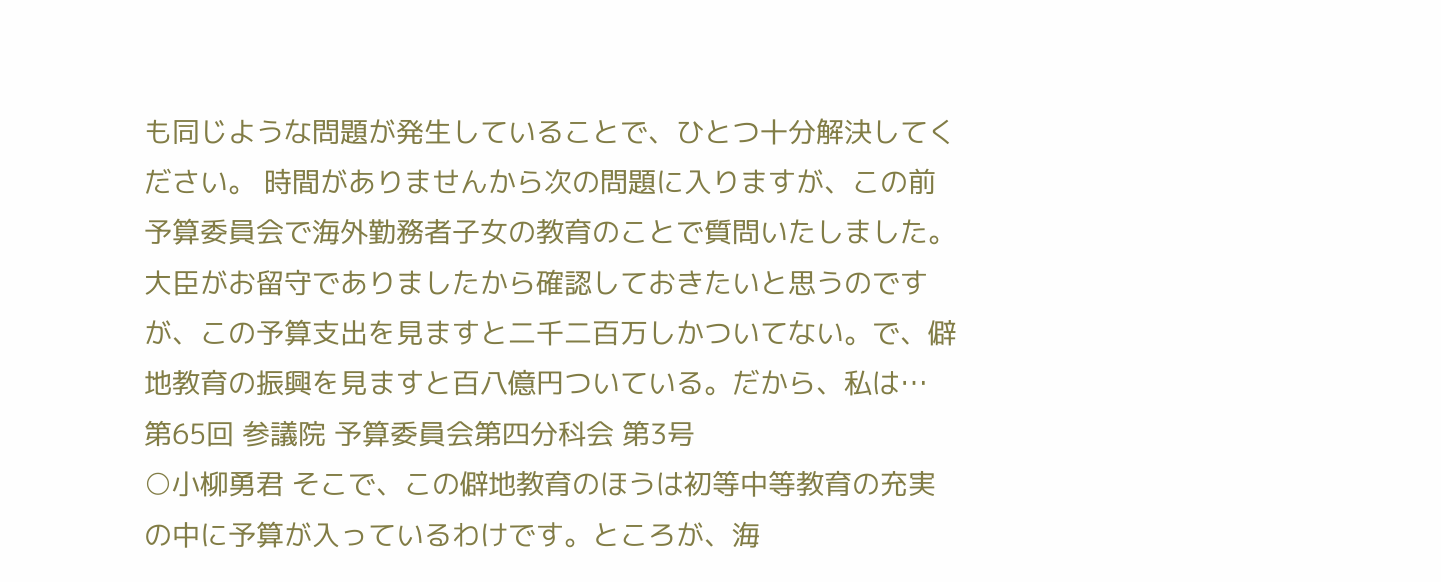も同じような問題が発生していることで、ひとつ十分解決してください。 時間がありませんから次の問題に入りますが、この前予算委員会で海外勤務者子女の教育のことで質問いたしました。大臣がお留守でありましたから確認しておきたいと思うのですが、この予算支出を見ますと二千二百万しかついてない。で、僻地教育の振興を見ますと百八億円ついている。だから、私は…
第65回 参議院 予算委員会第四分科会 第3号
○小柳勇君 そこで、この僻地教育のほうは初等中等教育の充実の中に予算が入っているわけです。ところが、海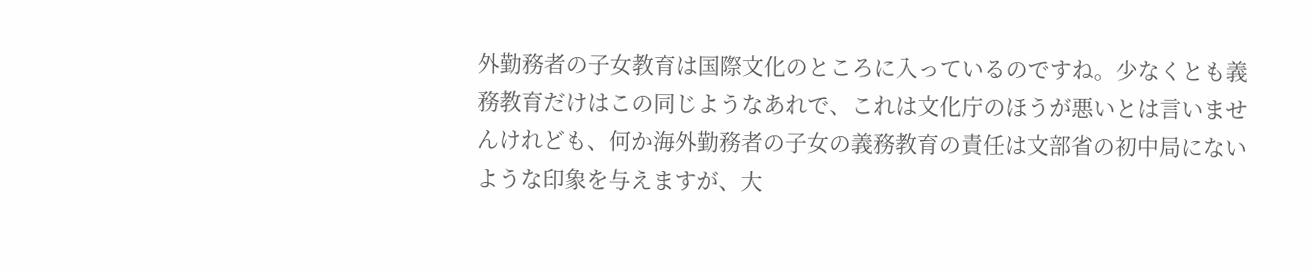外勤務者の子女教育は国際文化のところに入っているのですね。少なくとも義務教育だけはこの同じようなあれで、これは文化庁のほうが悪いとは言いませんけれども、何か海外勤務者の子女の義務教育の責任は文部省の初中局にないような印象を与えますが、大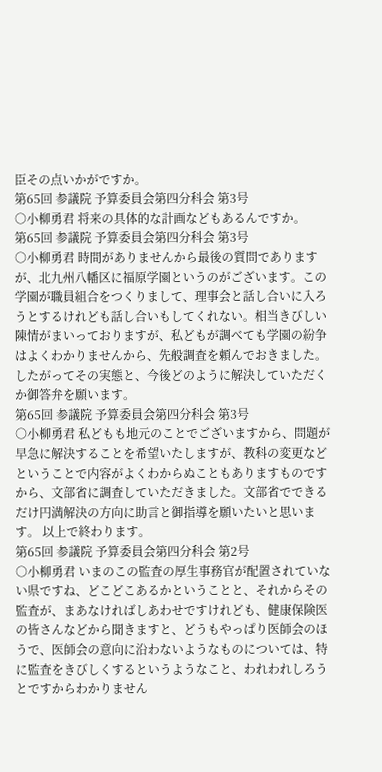臣その点いかがですか。
第65回 参議院 予算委員会第四分科会 第3号
○小柳勇君 将来の具体的な計画などもあるんですか。
第65回 参議院 予算委員会第四分科会 第3号
○小柳勇君 時間がありませんから最後の質問でありますが、北九州八幡区に福原学園というのがございます。この学園が職員組合をつくりまして、理事会と話し合いに入ろうとするけれども話し合いもしてくれない。相当きびしい陳情がまいっておりますが、私どもが調べても学園の紛争はよくわかりませんから、先般調査を頼んでおきました。したがってその実態と、今後どのように解決していただくか御答弁を願います。
第65回 参議院 予算委員会第四分科会 第3号
○小柳勇君 私どもも地元のことでございますから、問題が早急に解決することを希望いたしますが、教科の変更などということで内容がよくわからぬこともありますものですから、文部省に調査していただきました。文部省でできるだけ円満解決の方向に助言と御指導を願いたいと思います。 以上で終わります。
第65回 参議院 予算委員会第四分科会 第2号
○小柳勇君 いまのこの監査の厚生事務官が配置されていない県ですね、どこどこあるかということと、それからその監査が、まあなければしあわせですけれども、健康保険医の皆さんなどから聞きますと、どうもやっぱり医師会のほうで、医師会の意向に沿わないようなものについては、特に監査をきびしくするというようなこと、われわれしろうとですからわかりません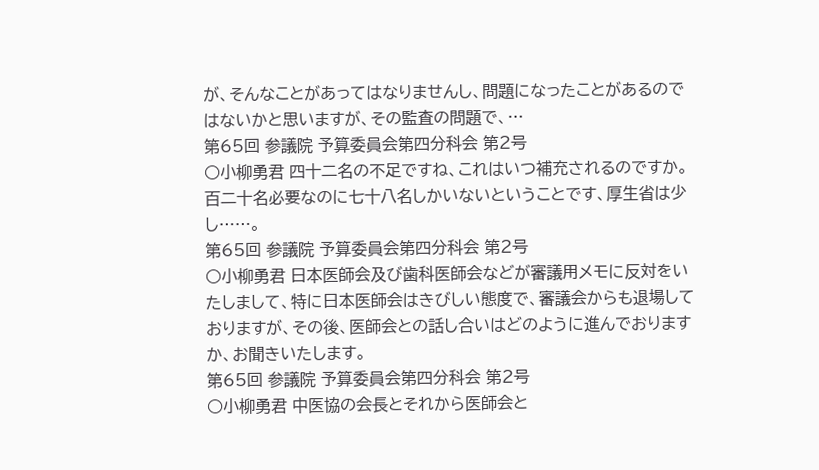が、そんなことがあってはなりませんし、問題になったことがあるのではないかと思いますが、その監査の問題で、…
第65回 参議院 予算委員会第四分科会 第2号
○小柳勇君 四十二名の不足ですね、これはいつ補充されるのですか。百二十名必要なのに七十八名しかいないということです、厚生省は少し……。
第65回 参議院 予算委員会第四分科会 第2号
○小柳勇君 日本医師会及び歯科医師会などが審議用メモに反対をいたしまして、特に日本医師会はきびしい態度で、審議会からも退場しておりますが、その後、医師会との話し合いはどのように進んでおりますか、お聞きいたします。
第65回 参議院 予算委員会第四分科会 第2号
○小柳勇君 中医協の会長とそれから医師会と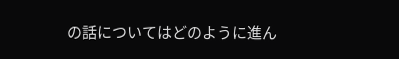の話についてはどのように進ん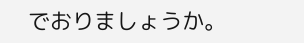でおりましょうか。